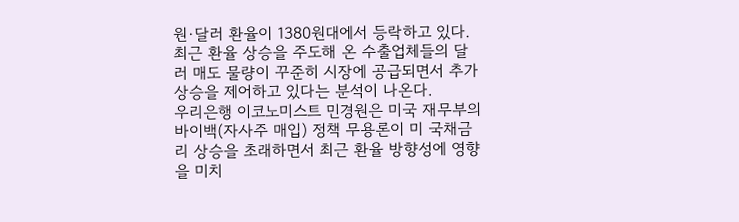원·달러 환율이 1380원대에서 등락하고 있다. 최근 환율 상승을 주도해 온 수출업체들의 달러 매도 물량이 꾸준히 시장에 공급되면서 추가 상승을 제어하고 있다는 분석이 나온다.
우리은행 이코노미스트 민경원은 미국 재무부의 바이백(자사주 매입) 정책 무용론이 미 국채금리 상승을 초래하면서 최근 환율 방향성에 영향을 미치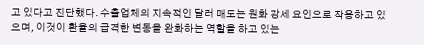고 있다고 진단했다. 수출업체의 지속적인 달러 매도는 원화 강세 요인으로 작용하고 있으며, 이것이 환율의 급격한 변동을 완화하는 역할을 하고 있는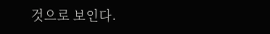것으로 보인다.